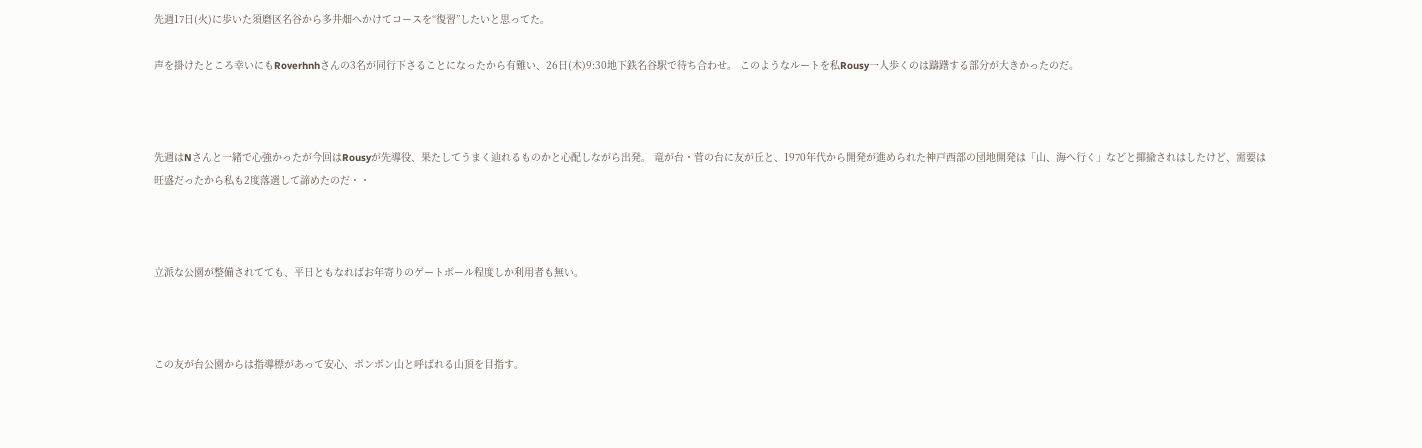先週17日(火)に歩いた須磨区名谷から多井畑へかけてコースを“復習”したいと思ってた。

声を掛けたところ幸いにもRoverhnhさんの3名が同行下さることになったから有難い、26日(木)9:30地下鉄名谷駅で待ち合わせ。 このようなルートを私Rousy一人歩くのは躊躇する部分が大きかったのだ。



先週はNさんと一緒で心強かったが今回はRousyが先導役、果たしてうまく辿れるものかと心配しながら出発。 竜が台・菅の台に友が丘と、1970年代から開発が進められた神戸西部の団地開発は「山、海へ行く」などと揶揄されはしたけど、需要は旺盛だったから私も2度落選して諦めたのだ・・



立派な公園が整備されてても、平日ともなればお年寄りのゲートボール程度しか利用者も無い。



この友が台公園からは指導標があって安心、ボンボン山と呼ばれる山頂を目指す。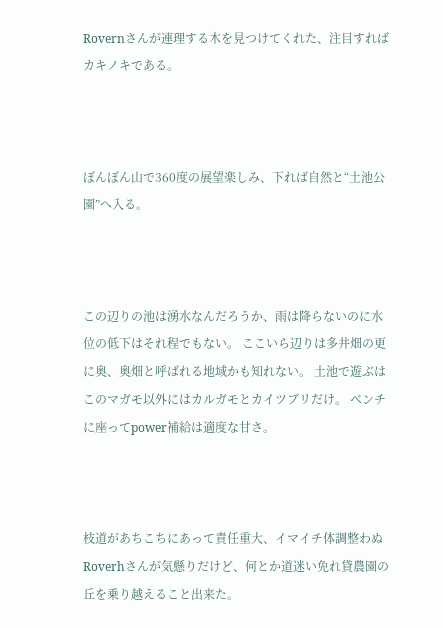Rovernさんが連理する木を見つけてくれた、注目すればカキノキである。



ぼんぼん山で360度の展望楽しみ、下れば自然と“土池公園”へ入る。



この辺りの池は湧水なんだろうか、雨は降らないのに水位の低下はそれ程でもない。 ここいら辺りは多井畑の更に奥、奥畑と呼ばれる地域かも知れない。 土池で遊ぶはこのマガモ以外にはカルガモとカイツブリだけ。 ベンチに座ってpower補給は適度な甘さ。



枝道があちこちにあって責任重大、イマイチ体調整わぬRoverhさんが気懸りだけど、何とか道迷い免れ貸農園の丘を乗り越えること出来た。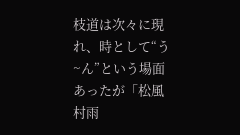枝道は次々に現れ、時として“う~ん”という場面あったが「松風村雨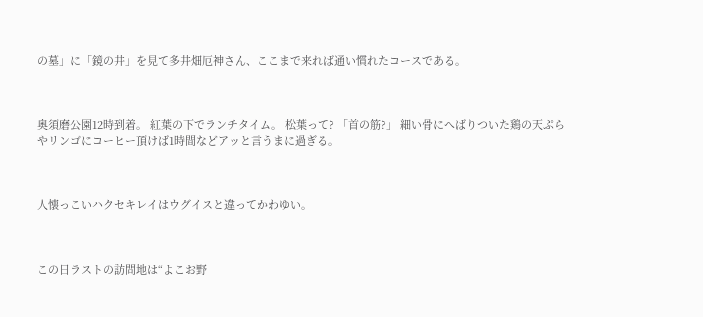の墓」に「鏡の井」を見て多井畑厄神さん、ここまで来れば通い慣れたコースである。



奥須磨公園12時到着。 紅葉の下でランチタイム。 松葉って? 「首の筋?」 細い骨にへばりついた鶏の天ぷらやリンゴにコーヒー頂けば1時間などアッと言うまに過ぎる。



人懐っこいハクセキレイはウグイスと違ってかわゆい。



この日ラストの訪問地は“よこお野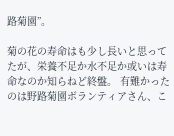路菊園”。

菊の花の寿命はも少し長いと思ってたが、栄養不足か水不足か或いは寿命なのか知らねど終盤。 有難かったのは野路菊園ボランティアさん、こ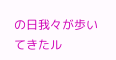の日我々が歩いてきたル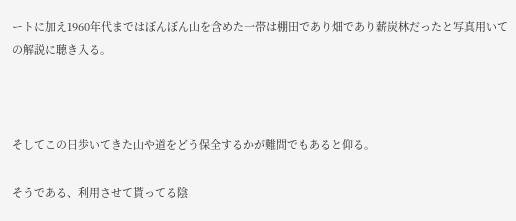ートに加え1960年代まではぼんぼん山を含めた一帯は棚田であり畑であり薪炭林だったと写真用いての解説に聴き入る。



そしてこの日歩いてきた山や道をどう保全するかが難問でもあると仰る。

そうである、利用させて貰ってる陰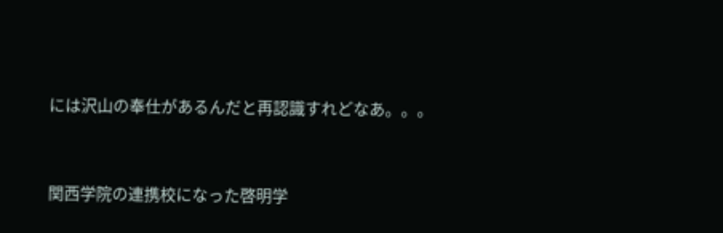には沢山の奉仕があるんだと再認識すれどなあ。。。



関西学院の連携校になった啓明学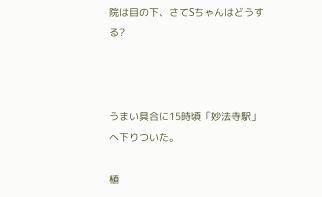院は目の下、さてSちゃんはどうする?



うまい具合に15時頃「妙法寺駅」へ下りついた。

植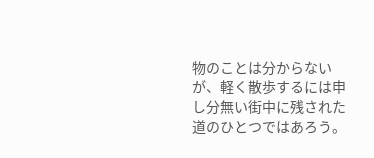物のことは分からないが、軽く散歩するには申し分無い街中に残された道のひとつではあろう。